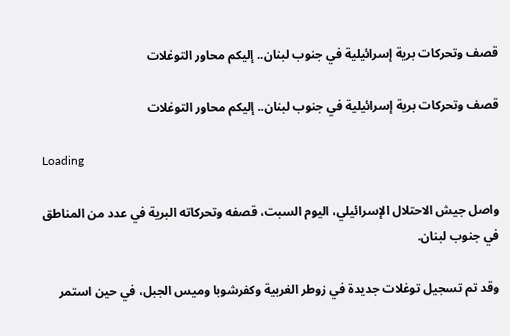قصف وتحركات برية إسرائيلية في جنوب لبنان.. إليكم محاور التوغلات

قصف وتحركات برية إسرائيلية في جنوب لبنان.. إليكم محاور التوغلات

Loading

واصل جيش الاحتلال الإسرائيلي، اليوم السبت، قصفه وتحركاته البرية في عدد من المناطق في جنوب لبنان.

وقد تم تسجيل توغلات جديدة في زوطر الغربية وكفرشوبا وميس الجبل، في حين استمر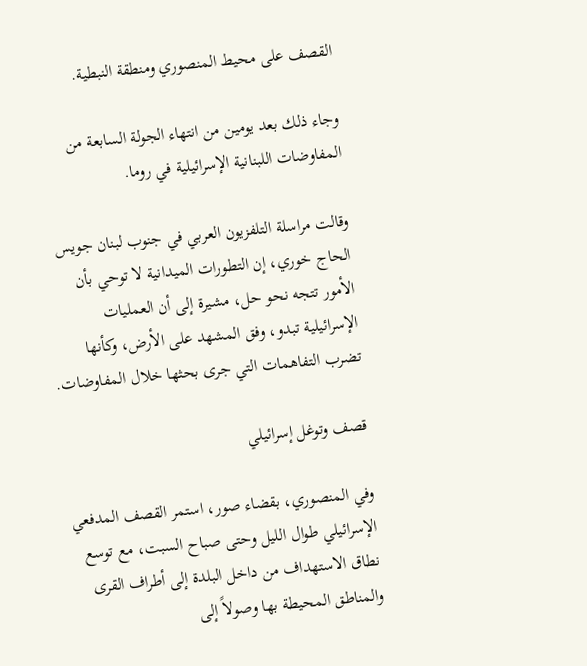القصف على محيط المنصوري ومنطقة النبطية.

وجاء ذلك بعد يومين من انتهاء الجولة السابعة من المفاوضات اللبنانية الإسرائيلية في روما.

وقالت مراسلة التلفزيون العربي في جنوب لبنان جويس الحاج خوري، إن التطورات الميدانية لا توحي بأن الأمور تتجه نحو حل، مشيرة إلى أن العمليات الإسرائيلية تبدو، وفق المشهد على الأرض، وكأنها تضرب التفاهمات التي جرى بحثها خلال المفاوضات.

قصف وتوغل إسرائيلي

وفي المنصوري، بقضاء صور، استمر القصف المدفعي الإسرائيلي طوال الليل وحتى صباح السبت، مع توسع نطاق الاستهداف من داخل البلدة إلى أطراف القرى والمناطق المحيطة بها وصولاً إلى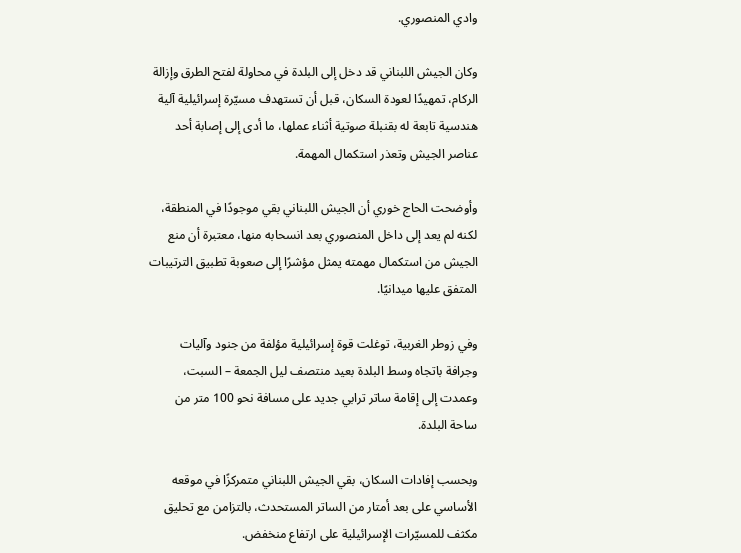وادي المنصوري.

وكان الجيش اللبناني قد دخل إلى البلدة في محاولة لفتح الطرق وإزالة الركام، تمهيدًا لعودة السكان، قبل أن تستهدف مسيّرة إسرائيلية آلية هندسية تابعة له بقنبلة صوتية أثناء عملها، ما أدى إلى إصابة أحد عناصر الجيش وتعذر استكمال المهمة.

وأوضحت الحاج خوري أن الجيش اللبناني بقي موجودًا في المنطقة، لكنه لم يعد إلى داخل المنصوري بعد انسحابه منها، معتبرة أن منع الجيش من استكمال مهمته يمثل مؤشرًا إلى صعوبة تطبيق الترتيبات المتفق عليها ميدانيًا.

وفي زوطر الغربية، توغلت قوة إسرائيلية مؤلفة من جنود وآليات وجرافة باتجاه وسط البلدة بعيد منتصف ليل الجمعة – السبت، وعمدت إلى إقامة ساتر ترابي جديد على مسافة نحو 100 متر من ساحة البلدة.

وبحسب إفادات السكان، بقي الجيش اللبناني متمركزًا في موقعه الأساسي على بعد أمتار من الساتر المستحدث، بالتزامن مع تحليق مكثف للمسيّرات الإسرائيلية على ارتفاع منخفض.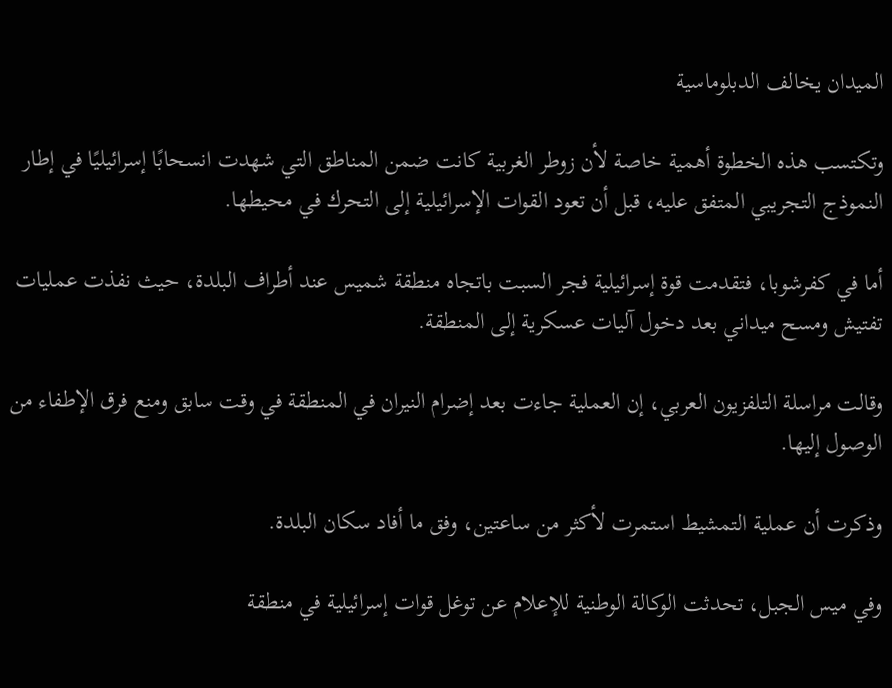الميدان يخالف الدبلوماسية

وتكتسب هذه الخطوة أهمية خاصة لأن زوطر الغربية كانت ضمن المناطق التي شهدت انسحابًا إسرائيليًا في إطار النموذج التجريبي المتفق عليه، قبل أن تعود القوات الإسرائيلية إلى التحرك في محيطها.

أما في كفرشوبا، فتقدمت قوة إسرائيلية فجر السبت باتجاه منطقة شميس عند أطراف البلدة، حيث نفذت عمليات تفتيش ومسح ميداني بعد دخول آليات عسكرية إلى المنطقة.

وقالت مراسلة التلفزيون العربي، إن العملية جاءت بعد إضرام النيران في المنطقة في وقت سابق ومنع فرق الإطفاء من الوصول إليها.

وذكرت أن عملية التمشيط استمرت لأكثر من ساعتين، وفق ما أفاد سكان البلدة.

وفي ميس الجبل، تحدثت الوكالة الوطنية للإعلام عن توغل قوات إسرائيلية في منطقة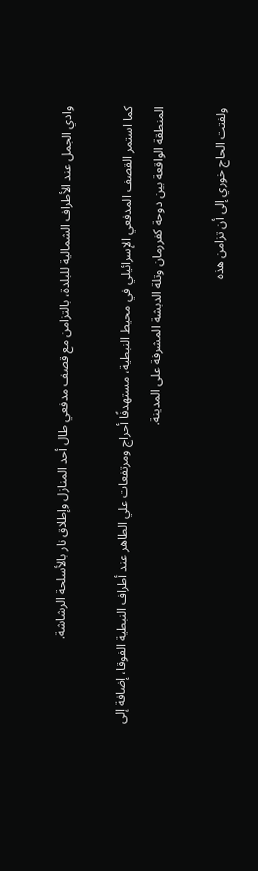وادي الجمل عند الأطراف الشمالية للبلدة، بالتزامن مع قصف مدفعي طال أحد المنازل وإطلاق نار بالأسلحة الرشاشة.

كما استمر القصف المدفعي الإسرائيلي في محيط النبطية، مستهدفًا أحراج ومرتفعات علي الطاهر عند أطراف النبطية الفوقا، إضافة إلى المنطقة الواقعة بين دوحة كفررمان وتلة الدبشة المشرفة على المدينة.

ولفتت الحاج خوري إلى أن تزامن هذه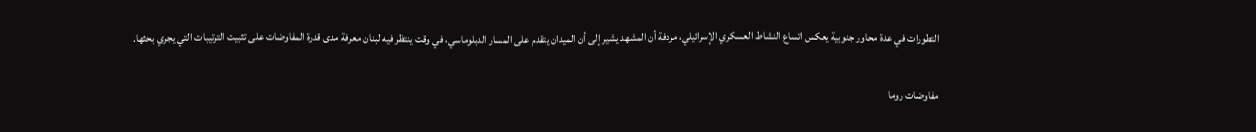التطورات في عدة محاور جنوبية يعكس اتساع النشاط العسكري الإسرائيلي، مردفة أن المشهد يشير إلى أن الميدان يتقدم على المسار الدبلوماسي، في وقت ينتظر فيه لبنان معرفة مدى قدرة المفاوضات على تثبيت الترتيبات التي يجري بحثها.

مفاوضات روما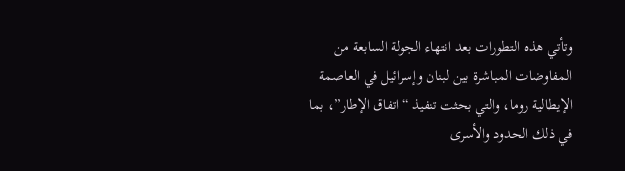وتأتي هذه التطورات بعد انتهاء الجولة السابعة من المفاوضات المباشرة بين لبنان وإسرائيل في العاصمة الإيطالية روما، والتي بحثت تنفيذ “اتفاق الإطار”، بما في ذلك الحدود والأسرى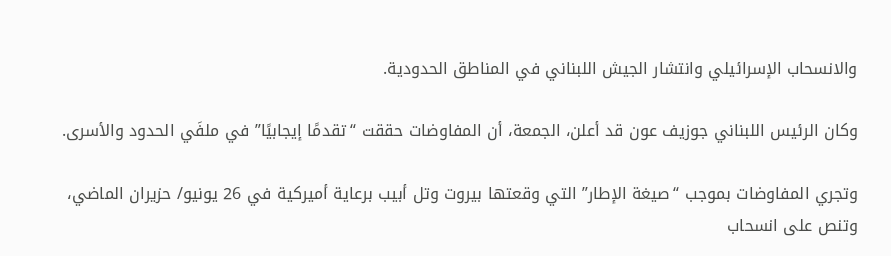والانسحاب الإسرائيلي وانتشار الجيش اللبناني في المناطق الحدودية.

وكان الرئيس اللبناني جوزيف عون قد أعلن، الجمعة، أن المفاوضات حققت “تقدمًا إيجابيًا” في ملفَي الحدود والأسرى.

وتجري المفاوضات بموجب “صيغة الإطار” التي وقعتها بيروت وتل أبيب برعاية أميركية في 26 يونيو/ حزيران الماضي، وتنص على انسحاب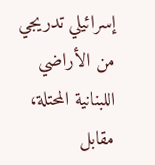إسرائيلي تدريجي من الأراضي اللبنانية المحتلة، مقابل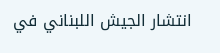انتشار الجيش اللبناني في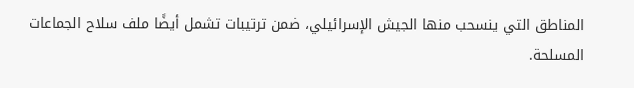المناطق التي ينسحب منها الجيش الإسرائيلي، ضمن ترتيبات تشمل أيضًا ملف سلاح الجماعات المسلحة.